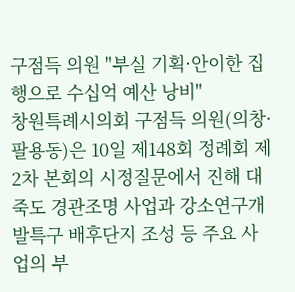구점득 의원 "부실 기획·안이한 집행으로 수십억 예산 낭비"
창원특례시의회 구점득 의원(의창·팔용동)은 10일 제148회 정례회 제2차 본회의 시정질문에서 진해 대죽도 경관조명 사업과 강소연구개발특구 배후단지 조성 등 주요 사업의 부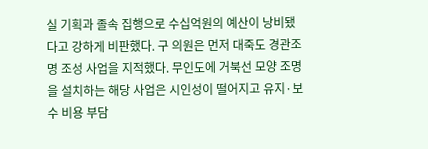실 기획과 졸속 집행으로 수십억원의 예산이 낭비됐다고 강하게 비판했다. 구 의원은 먼저 대죽도 경관조명 조성 사업을 지적했다. 무인도에 거북선 모양 조명을 설치하는 해당 사업은 시인성이 떨어지고 유지·보수 비용 부담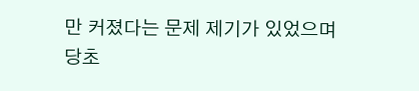만 커졌다는 문제 제기가 있었으며 당초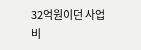32억원이던 사업비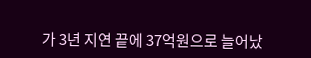가 3년 지연 끝에 37억원으로 늘어났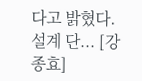다고 밝혔다. 설계 단... [강종효]